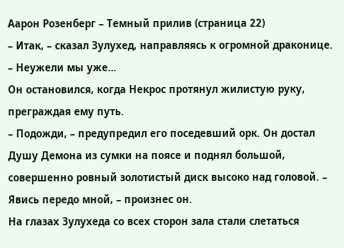Аарон Розенберг – Темный прилив (страница 22)
– Итак, – сказал Зулухед, направляясь к огромной драконице. – Неужели мы уже…
Он остановился, когда Некрос протянул жилистую руку, преграждая ему путь.
– Подожди, – предупредил его поседевший орк. Он достал Душу Демона из сумки на поясе и поднял большой, совершенно ровный золотистый диск высоко над головой. – Явись передо мной, – произнес он.
На глазах Зулухеда со всех сторон зала стали слетаться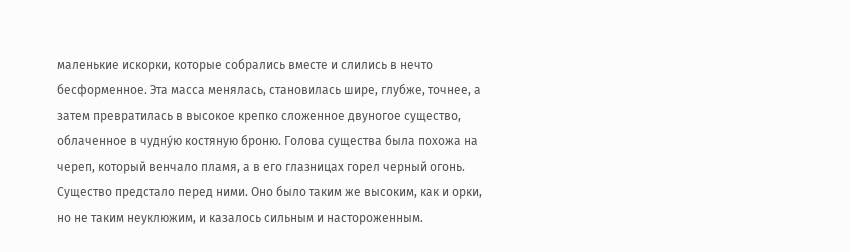маленькие искорки, которые собрались вместе и слились в нечто бесформенное. Эта масса менялась, становилась шире, глубже, точнее, а затем превратилась в высокое крепко сложенное двуногое существо, облаченное в чудну́ю костяную броню. Голова существа была похожа на череп, который венчало пламя, а в его глазницах горел черный огонь. Существо предстало перед ними. Оно было таким же высоким, как и орки, но не таким неуклюжим, и казалось сильным и настороженным.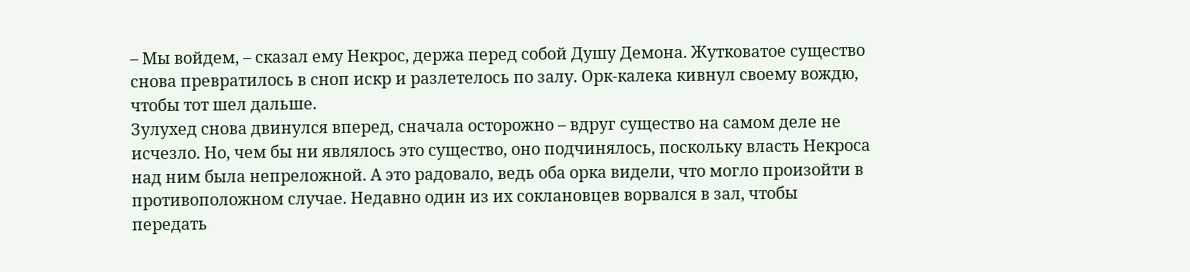– Мы войдем, – сказал ему Некрос, держа перед собой Душу Демона. Жутковатое существо снова превратилось в сноп искр и разлетелось по залу. Орк-калека кивнул своему вождю, чтобы тот шел дальше.
Зулухед снова двинулся вперед, сначала осторожно – вдруг существо на самом деле не исчезло. Но, чем бы ни являлось это существо, оно подчинялось, поскольку власть Некроса над ним была непреложной. А это радовало, ведь оба орка видели, что могло произойти в противоположном случае. Недавно один из их соклановцев ворвался в зал, чтобы передать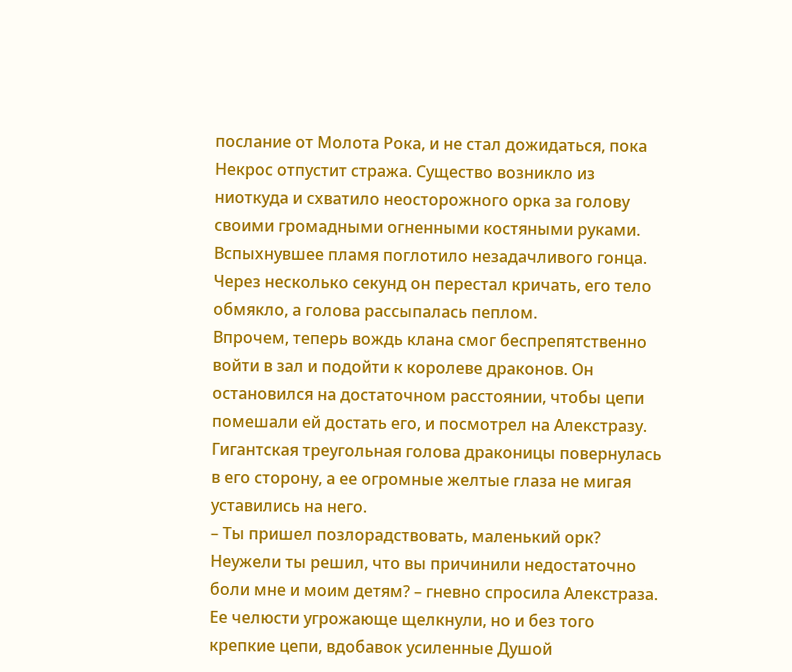послание от Молота Рока, и не стал дожидаться, пока Некрос отпустит стража. Существо возникло из ниоткуда и схватило неосторожного орка за голову своими громадными огненными костяными руками. Вспыхнувшее пламя поглотило незадачливого гонца. Через несколько секунд он перестал кричать, его тело обмякло, а голова рассыпалась пеплом.
Впрочем, теперь вождь клана смог беспрепятственно войти в зал и подойти к королеве драконов. Он остановился на достаточном расстоянии, чтобы цепи помешали ей достать его, и посмотрел на Алекстразу. Гигантская треугольная голова драконицы повернулась в его сторону, а ее огромные желтые глаза не мигая уставились на него.
– Ты пришел позлорадствовать, маленький орк? Неужели ты решил, что вы причинили недостаточно боли мне и моим детям? – гневно спросила Алекстраза. Ее челюсти угрожающе щелкнули, но и без того крепкие цепи, вдобавок усиленные Душой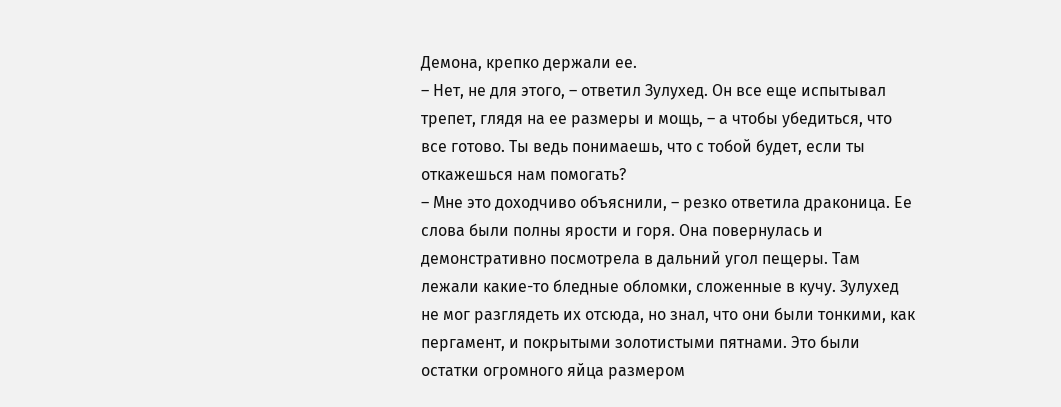Демона, крепко держали ее.
– Нет, не для этого, – ответил Зулухед. Он все еще испытывал трепет, глядя на ее размеры и мощь, – а чтобы убедиться, что все готово. Ты ведь понимаешь, что с тобой будет, если ты откажешься нам помогать?
– Мне это доходчиво объяснили, – резко ответила драконица. Ее слова были полны ярости и горя. Она повернулась и демонстративно посмотрела в дальний угол пещеры. Там лежали какие-то бледные обломки, сложенные в кучу. Зулухед не мог разглядеть их отсюда, но знал, что они были тонкими, как пергамент, и покрытыми золотистыми пятнами. Это были остатки огромного яйца размером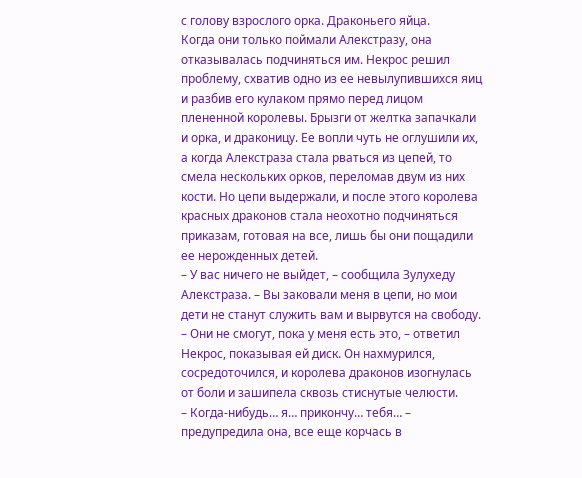с голову взрослого орка. Драконьего яйца.
Когда они только поймали Алекстразу, она отказывалась подчиняться им. Некрос решил проблему, схватив одно из ее невылупившихся яиц и разбив его кулаком прямо перед лицом плененной королевы. Брызги от желтка запачкали и орка, и драконицу. Ее вопли чуть не оглушили их, а когда Алекстраза стала рваться из цепей, то смела нескольких орков, переломав двум из них кости. Но цепи выдержали, и после этого королева красных драконов стала неохотно подчиняться приказам, готовая на все, лишь бы они пощадили ее нерожденных детей.
– У вас ничего не выйдет, – сообщила Зулухеду Алекстраза. – Вы заковали меня в цепи, но мои дети не станут служить вам и вырвутся на свободу.
– Они не смогут, пока у меня есть это, – ответил Некрос, показывая ей диск. Он нахмурился, сосредоточился, и королева драконов изогнулась от боли и зашипела сквозь стиснутые челюсти.
– Когда-нибудь… я… прикончу… тебя… – предупредила она, все еще корчась в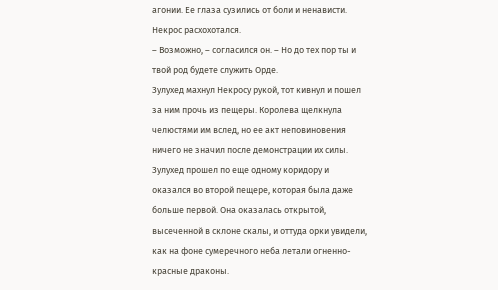агонии. Ее глаза сузились от боли и ненависти.
Некрос расхохотался.
– Возможно, – согласился он. – Но до тех пор ты и твой род будете служить Орде.
Зулухед махнул Некросу рукой, тот кивнул и пошел за ним прочь из пещеры. Королева щелкнула челюстями им вслед, но ее акт неповиновения ничего не значил после демонстрации их силы.
Зулухед прошел по еще одному коридору и оказался во второй пещере, которая была даже больше первой. Она оказалась открытой, высеченной в склоне скалы, и оттуда орки увидели, как на фоне сумеречного неба летали огненно-красные драконы.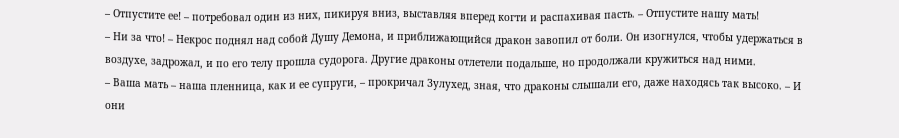– Отпустите ее! – потребовал один из них, пикируя вниз, выставляя вперед когти и распахивая пасть. – Отпустите нашу мать!
– Ни за что! – Некрос поднял над собой Душу Демона, и приближающийся дракон завопил от боли. Он изогнулся, чтобы удержаться в воздухе, задрожал, и по его телу прошла судорога. Другие драконы отлетели подальше, но продолжали кружиться над ними.
– Ваша мать – наша пленница, как и ее супруги, – прокричал Зулухед, зная, что драконы слышали его, даже находясь так высоко. – И они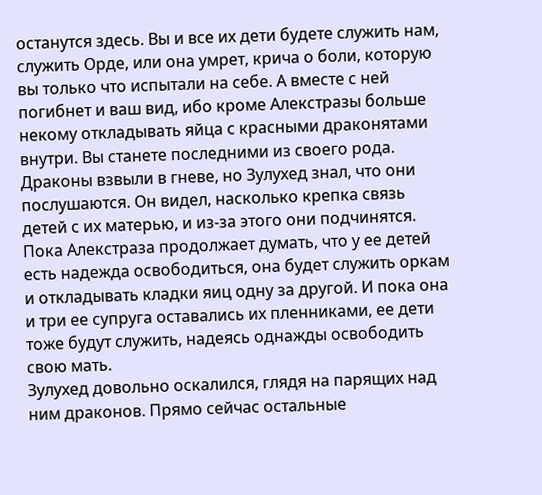останутся здесь. Вы и все их дети будете служить нам, служить Орде, или она умрет, крича о боли, которую вы только что испытали на себе. А вместе с ней погибнет и ваш вид, ибо кроме Алекстразы больше некому откладывать яйца с красными драконятами внутри. Вы станете последними из своего рода.
Драконы взвыли в гневе, но Зулухед знал, что они послушаются. Он видел, насколько крепка связь детей с их матерью, и из-за этого они подчинятся. Пока Алекстраза продолжает думать, что у ее детей есть надежда освободиться, она будет служить оркам и откладывать кладки яиц одну за другой. И пока она и три ее супруга оставались их пленниками, ее дети тоже будут служить, надеясь однажды освободить свою мать.
Зулухед довольно оскалился, глядя на парящих над ним драконов. Прямо сейчас остальные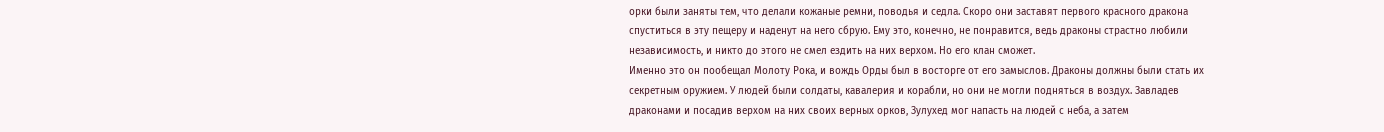орки были заняты тем, что делали кожаные ремни, поводья и седла. Скоро они заставят первого красного дракона спуститься в эту пещеру и наденут на него сбрую. Ему это, конечно, не понравится, ведь драконы страстно любили независимость, и никто до этого не смел ездить на них верхом. Но его клан сможет.
Именно это он пообещал Молоту Рока, и вождь Орды был в восторге от его замыслов. Драконы должны были стать их секретным оружием. У людей были солдаты, кавалерия и корабли, но они не могли подняться в воздух. Завладев драконами и посадив верхом на них своих верных орков, Зулухед мог напасть на людей с неба, а затем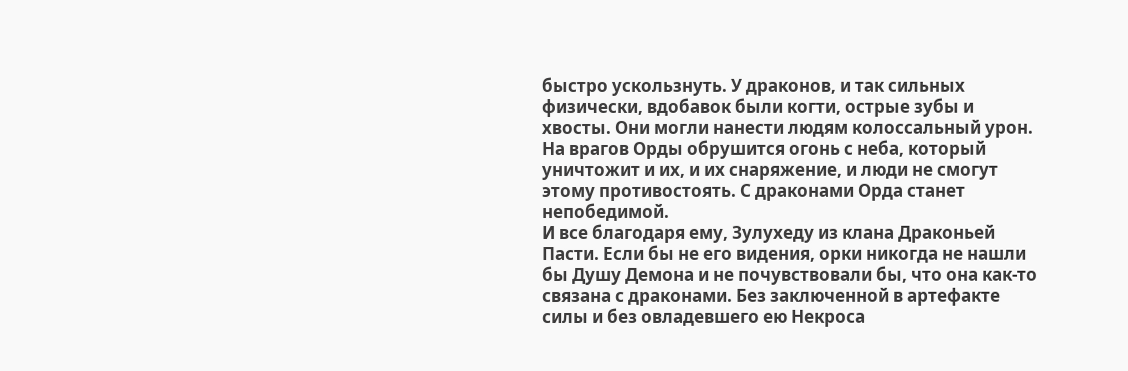быстро ускользнуть. У драконов, и так сильных физически, вдобавок были когти, острые зубы и хвосты. Они могли нанести людям колоссальный урон. На врагов Орды обрушится огонь с неба, который уничтожит и их, и их снаряжение, и люди не смогут этому противостоять. С драконами Орда станет непобедимой.
И все благодаря ему, Зулухеду из клана Драконьей Пасти. Если бы не его видения, орки никогда не нашли бы Душу Демона и не почувствовали бы, что она как-то связана с драконами. Без заключенной в артефакте силы и без овладевшего ею Некроса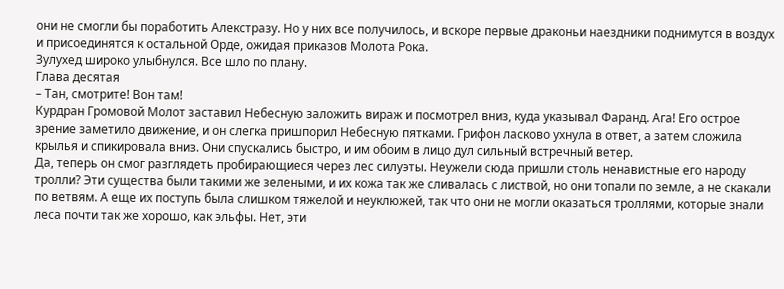они не смогли бы поработить Алекстразу. Но у них все получилось, и вскоре первые драконьи наездники поднимутся в воздух и присоединятся к остальной Орде, ожидая приказов Молота Рока.
Зулухед широко улыбнулся. Все шло по плану.
Глава десятая
– Тан, смотрите! Вон там!
Курдран Громовой Молот заставил Небесную заложить вираж и посмотрел вниз, куда указывал Фаранд. Ага! Его острое зрение заметило движение, и он слегка пришпорил Небесную пятками. Грифон ласково ухнула в ответ, а затем сложила крылья и спикировала вниз. Они спускались быстро, и им обоим в лицо дул сильный встречный ветер.
Да, теперь он смог разглядеть пробирающиеся через лес силуэты. Неужели сюда пришли столь ненавистные его народу тролли? Эти существа были такими же зелеными, и их кожа так же сливалась с листвой, но они топали по земле, а не скакали по ветвям. А еще их поступь была слишком тяжелой и неуклюжей, так что они не могли оказаться троллями, которые знали леса почти так же хорошо, как эльфы. Нет, эти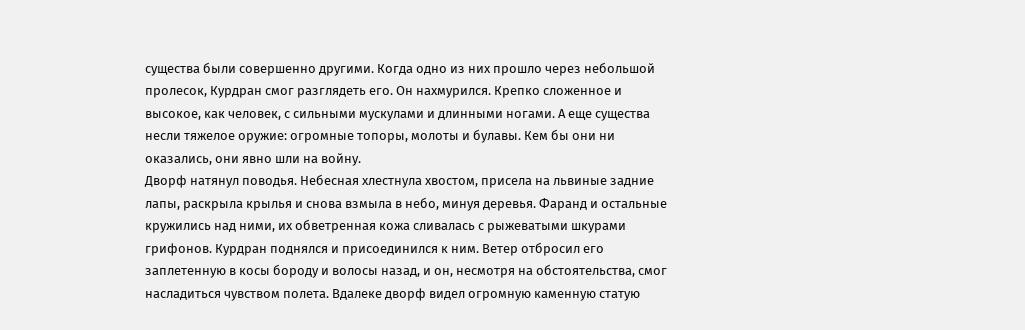существа были совершенно другими. Когда одно из них прошло через небольшой пролесок, Курдран смог разглядеть его. Он нахмурился. Крепко сложенное и высокое, как человек, с сильными мускулами и длинными ногами. А еще существа несли тяжелое оружие: огромные топоры, молоты и булавы. Кем бы они ни оказались, они явно шли на войну.
Дворф натянул поводья. Небесная хлестнула хвостом, присела на львиные задние лапы, раскрыла крылья и снова взмыла в небо, минуя деревья. Фаранд и остальные кружились над ними, их обветренная кожа сливалась с рыжеватыми шкурами грифонов. Курдран поднялся и присоединился к ним. Ветер отбросил его заплетенную в косы бороду и волосы назад, и он, несмотря на обстоятельства, смог насладиться чувством полета. Вдалеке дворф видел огромную каменную статую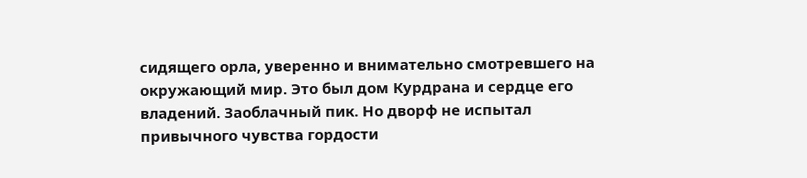сидящего орла, уверенно и внимательно смотревшего на окружающий мир. Это был дом Курдрана и сердце его владений. Заоблачный пик. Но дворф не испытал привычного чувства гордости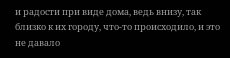и радости при виде дома, ведь внизу, так близко к их городу, что-то происходило, и это не давало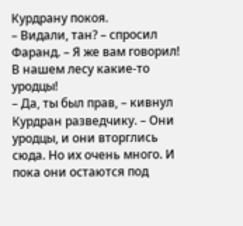Курдрану покоя.
– Видали, тан? – спросил Фаранд. – Я же вам говорил! В нашем лесу какие-то уродцы!
– Да, ты был прав, – кивнул Курдран разведчику. – Они уродцы, и они вторглись сюда. Но их очень много. И пока они остаются под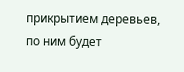прикрытием деревьев, по ним будет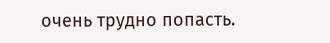очень трудно попасть.